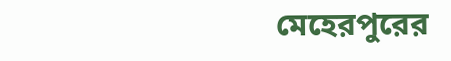মেহেরপুরের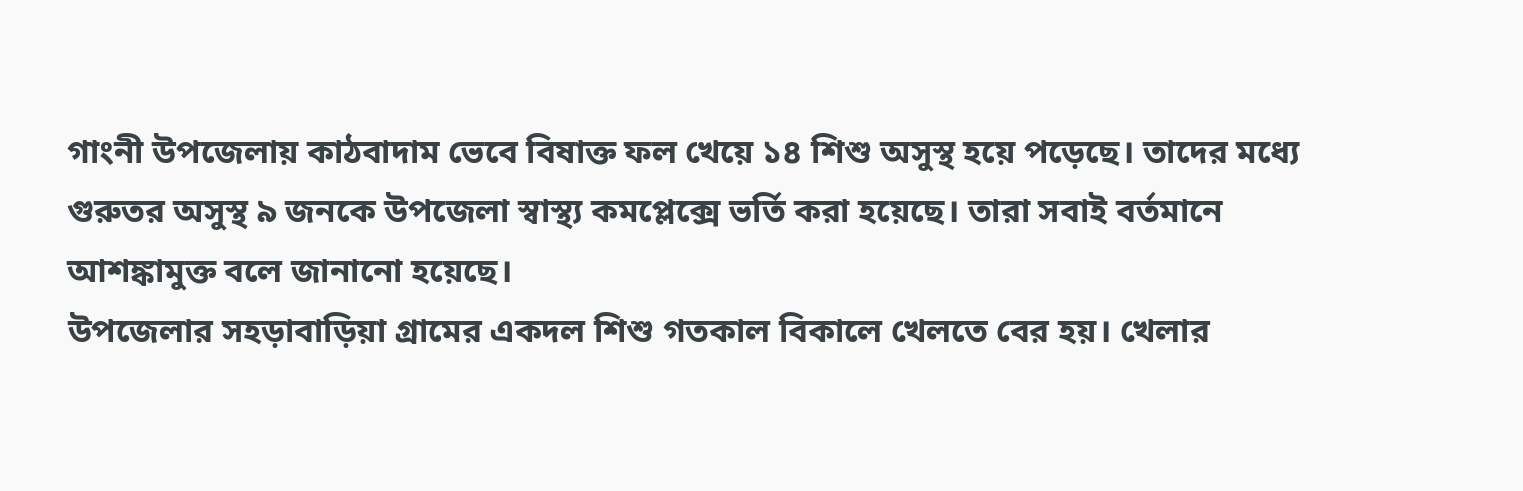গাংনী উপজেলায় কাঠবাদাম ভেবে বিষাক্ত ফল খেয়ে ১৪ শিশু অসুস্থ হয়ে পড়েছে। তাদের মধ্যে গুরুতর অসুস্থ ৯ জনকে উপজেলা স্বাস্থ্য কমপ্লেক্সে ভর্তি করা হয়েছে। তারা সবাই বর্তমানে আশঙ্কামুক্ত বলে জানানো হয়েছে।
উপজেলার সহড়াবাড়িয়া গ্রামের একদল শিশু গতকাল বিকালে খেলতে বের হয়। খেলার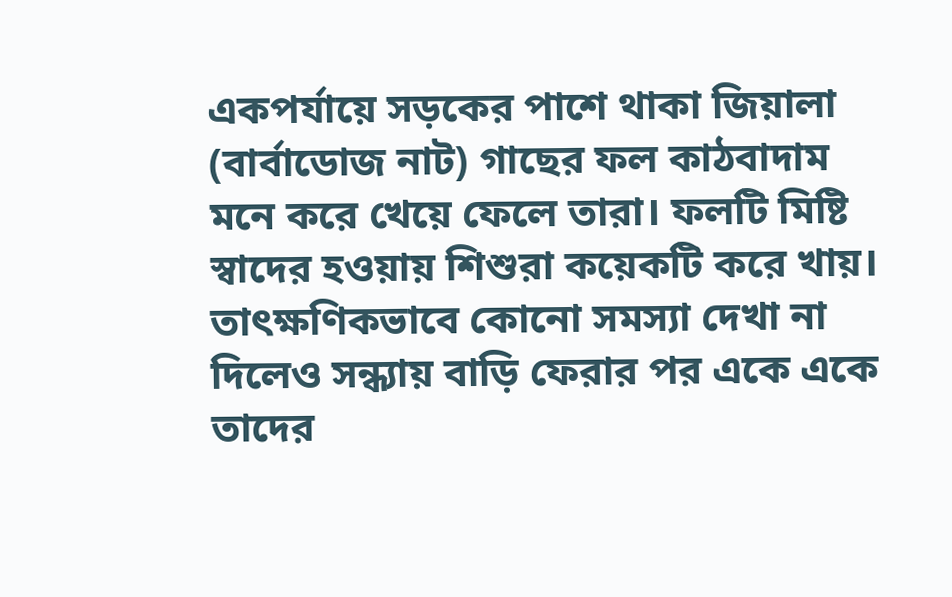একপর্যায়ে সড়কের পাশে থাকা জিয়ালা (বার্বাডোজ নাট) গাছের ফল কাঠবাদাম মনে করে খেয়ে ফেলে তারা। ফলটি মিষ্টি স্বাদের হওয়ায় শিশুরা কয়েকটি করে খায়।
তাৎক্ষণিকভাবে কোনো সমস্যা দেখা না দিলেও সন্ধ্যায় বাড়ি ফেরার পর একে একে তাদের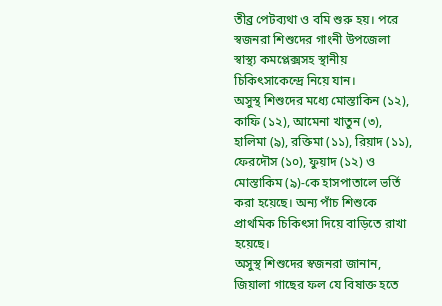তীব্র পেটব্যথা ও বমি শুরু হয়। পরে স্বজনরা শিশুদের গাংনী উপজেলা স্বাস্থ্য কমপ্লেক্সসহ স্থানীয় চিকিৎসাকেন্দ্রে নিয়ে যান।
অসুস্থ শিশুদের মধ্যে মোস্তাকিন (১২), কাফি (১২), আমেনা খাতুন (৩), হালিমা (৯), রক্তিমা (১১), রিয়াদ (১১), ফেরদৌস (১০), ফুয়াদ (১২) ও মোস্তাকিম (৯)-কে হাসপাতালে ভর্তি করা হয়েছে। অন্য পাঁচ শিশুকে প্রাথমিক চিকিৎসা দিয়ে বাড়িতে রাখা হয়েছে।
অসুস্থ শিশুদের স্বজনরা জানান, জিয়ালা গাছের ফল যে বিষাক্ত হতে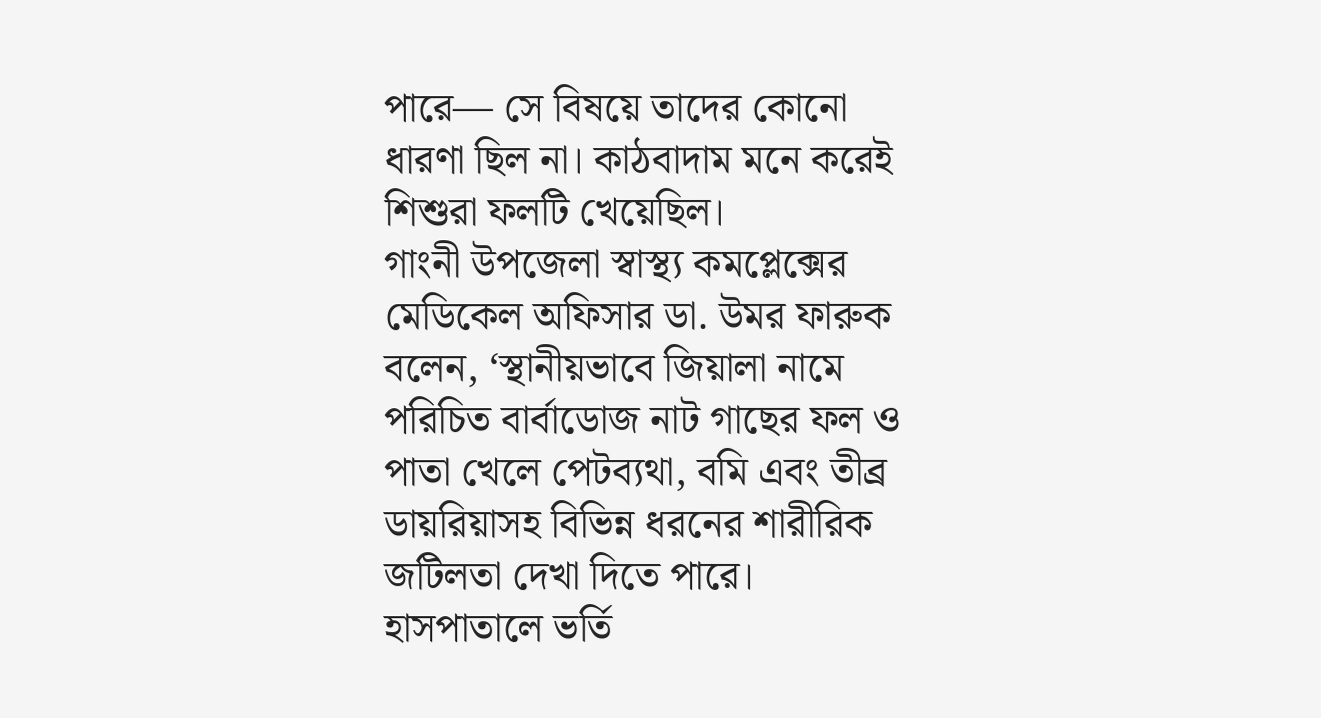পারে— সে বিষয়ে তাদের কোনো ধারণা ছিল না। কাঠবাদাম মনে করেই শিশুরা ফলটি খেয়েছিল।
গাংনী উপজেলা স্বাস্থ্য কমপ্লেক্সের মেডিকেল অফিসার ডা. উমর ফারুক বলেন, ‘স্থানীয়ভাবে জিয়ালা নামে পরিচিত বার্বাডোজ নাট গাছের ফল ও পাতা খেলে পেটব্যথা, বমি এবং তীব্র ডায়রিয়াসহ বিভিন্ন ধরনের শারীরিক জটিলতা দেখা দিতে পারে। হাসপাতালে ভর্তি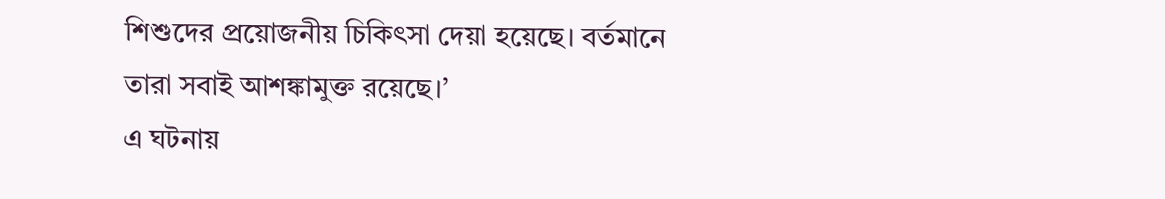শিশুদের প্রয়োজনীয় চিকিৎসা দেয়া হয়েছে। বর্তমানে তারা সবাই আশঙ্কামুক্ত রয়েছে।’
এ ঘটনায়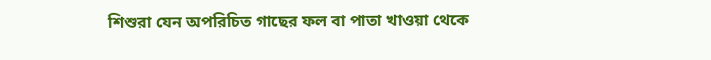শিশুরা যেন অপরিচিত গাছের ফল বা পাতা খাওয়া থেকে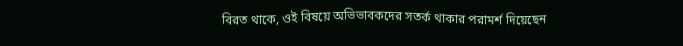বিরত থাকে, ওই বিষয়ে অভিভাবকদের সতর্ক থাকার পরামর্শ দিয়েছেন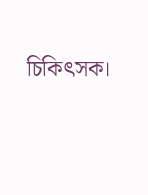চিকিৎসক।